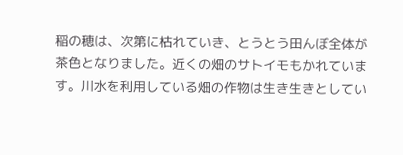稲の穂は、次第に枯れていき、とうとう田んぼ全体が茶色となりました。近くの畑のサトイモもかれています。川水を利用している畑の作物は生き生きとしてい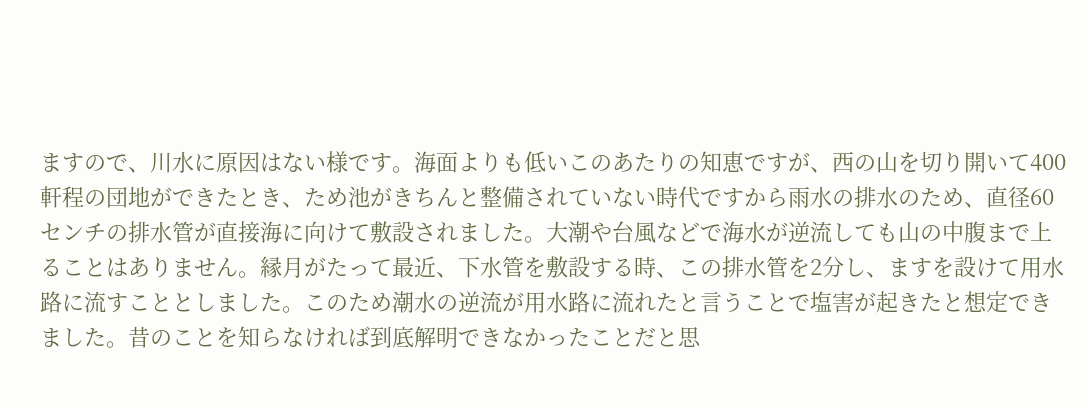ますので、川水に原因はない様です。海面よりも低いこのあたりの知恵ですが、西の山を切り開いて400軒程の団地ができたとき、ため池がきちんと整備されていない時代ですから雨水の排水のため、直径60センチの排水管が直接海に向けて敷設されました。大潮や台風などで海水が逆流しても山の中腹まで上ることはありません。縁月がたって最近、下水管を敷設する時、この排水管を2分し、ますを設けて用水路に流すこととしました。このため潮水の逆流が用水路に流れたと言うことで塩害が起きたと想定できました。昔のことを知らなければ到底解明できなかったことだと思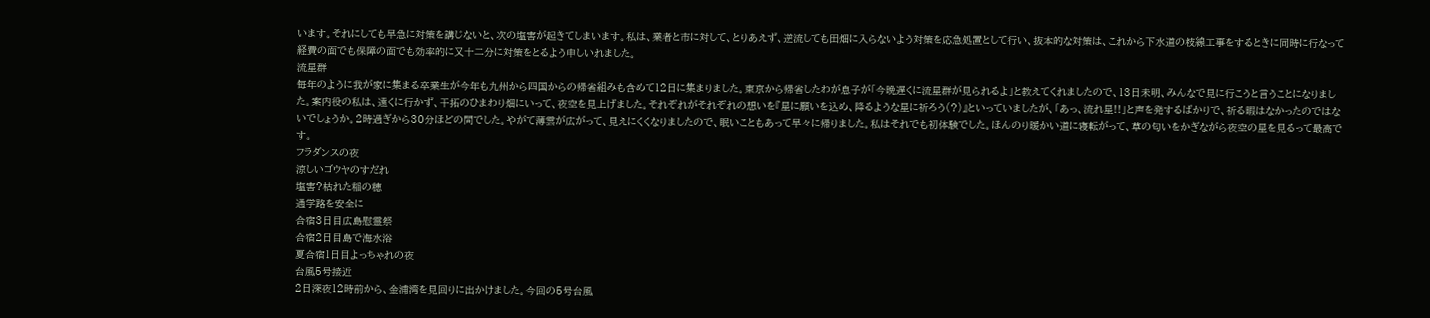います。それにしても早急に対策を講じないと、次の塩害が起きてしまいます。私は、業者と市に対して、とりあえず、逆流しても田畑に入らないよう対策を応急処置として行い、抜本的な対策は、これから下水道の枝線工事をするときに同時に行なって経費の面でも保障の面でも効率的に又十二分に対策をとるよう申しいれました。
流星群
毎年のように我が家に集まる卒業生が今年も九州から四国からの帰省組みも含めて12日に集まりました。東京から帰省したわが息子が「今晩遅くに流星群が見られるよ」と教えてくれましたので、13日未明、みんなで見に行こうと言うことになりました。案内役の私は、遠くに行かず、干拓のひまわり畑にいって、夜空を見上げました。それぞれがそれぞれの想いを『星に願いを込め、降るような星に祈ろう(?)』といっていましたが、「あっ、流れ星!!」と声を発するばかりで、祈る暇はなかったのではないでしょうか。2時過ぎから30分ほどの間でした。やがて薄雲が広がって、見えにくくなりましたので、眠いこともあって早々に帰りました。私はそれでも初体験でした。ほんのり暖かい道に寝転がって、草の匂いをかぎながら夜空の星を見るって最高です。
フラダンスの夜
涼しいゴウヤのすだれ
塩害?枯れた稲の穂
通学路を安全に
合宿3日目広島慰霊祭
合宿2日目島で海水浴
夏合宿1日目よっちゃれの夜
台風5号接近
2日深夜12時前から、金浦湾を見回りに出かけました。今回の5号台風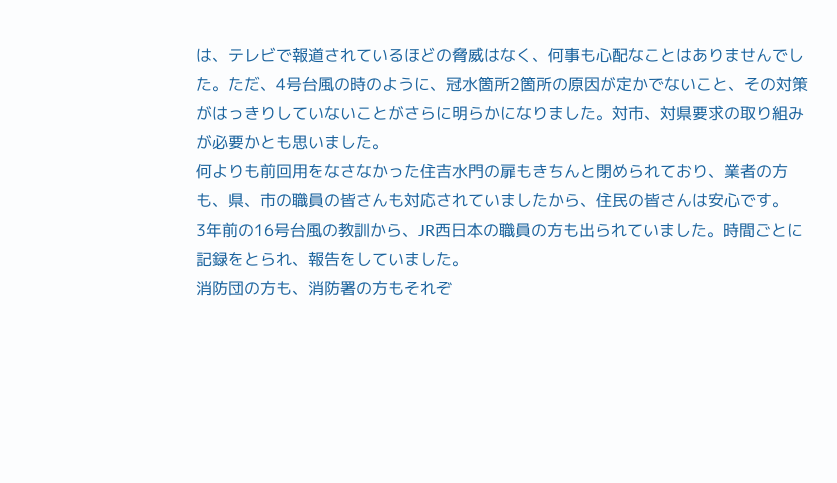は、テレビで報道されているほどの脅威はなく、何事も心配なことはありませんでした。ただ、4号台風の時のように、冠水箇所2箇所の原因が定かでないこと、その対策がはっきりしていないことがさらに明らかになりました。対市、対県要求の取り組みが必要かとも思いました。
何よりも前回用をなさなかった住吉水門の扉もきちんと閉められており、業者の方も、県、市の職員の皆さんも対応されていましたから、住民の皆さんは安心です。
3年前の16号台風の教訓から、JR西日本の職員の方も出られていました。時間ごとに記録をとられ、報告をしていました。
消防団の方も、消防署の方もそれぞ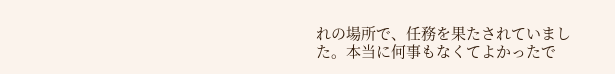れの場所で、任務を果たされていました。本当に何事もなくてよかったで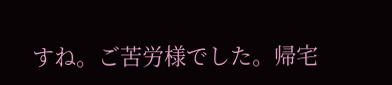すね。ご苦労様でした。帰宅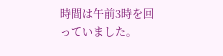時間は午前3時を回っていました。